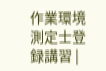作業環境測定士登録講習 |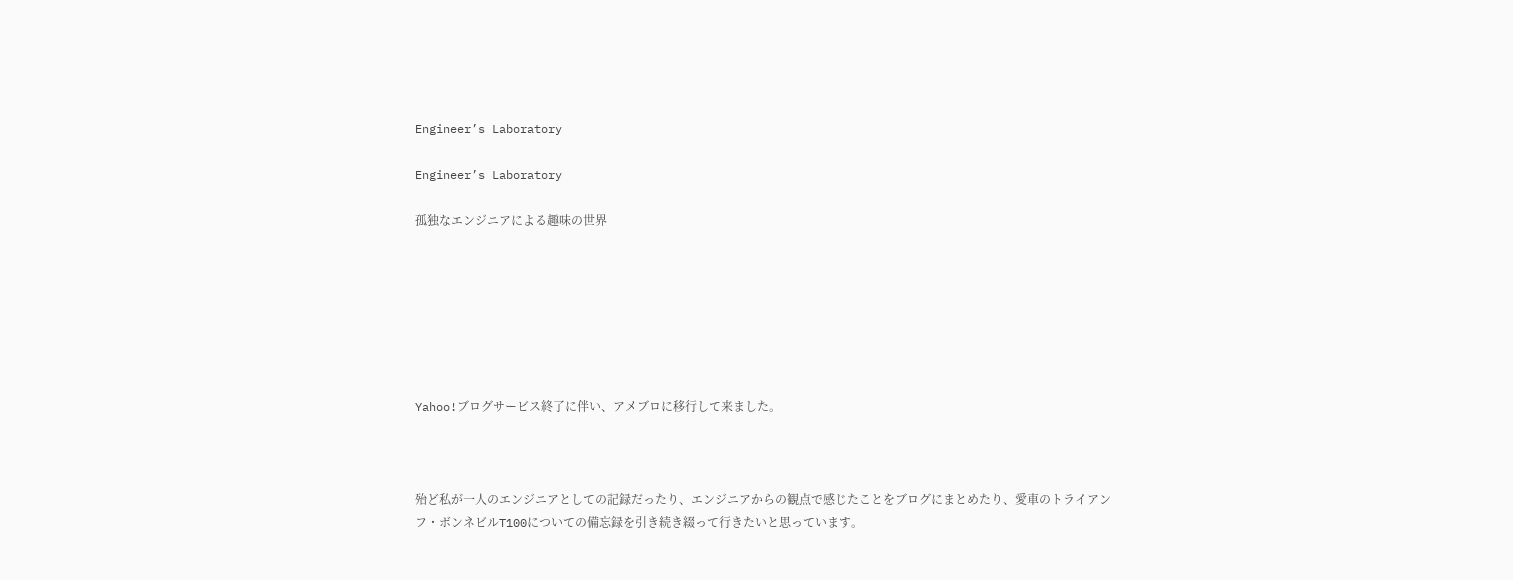Engineer’s Laboratory

Engineer’s Laboratory

孤独なエンジニアによる趣味の世界







Yahoo!ブログサービス終了に伴い、アメブロに移行して来ました。



殆ど私が一人のエンジニアとしての記録だったり、エンジニアからの観点で感じたことをブログにまとめたり、愛車のトライアンフ・ボンネビルT100についての備忘録を引き続き綴って行きたいと思っています。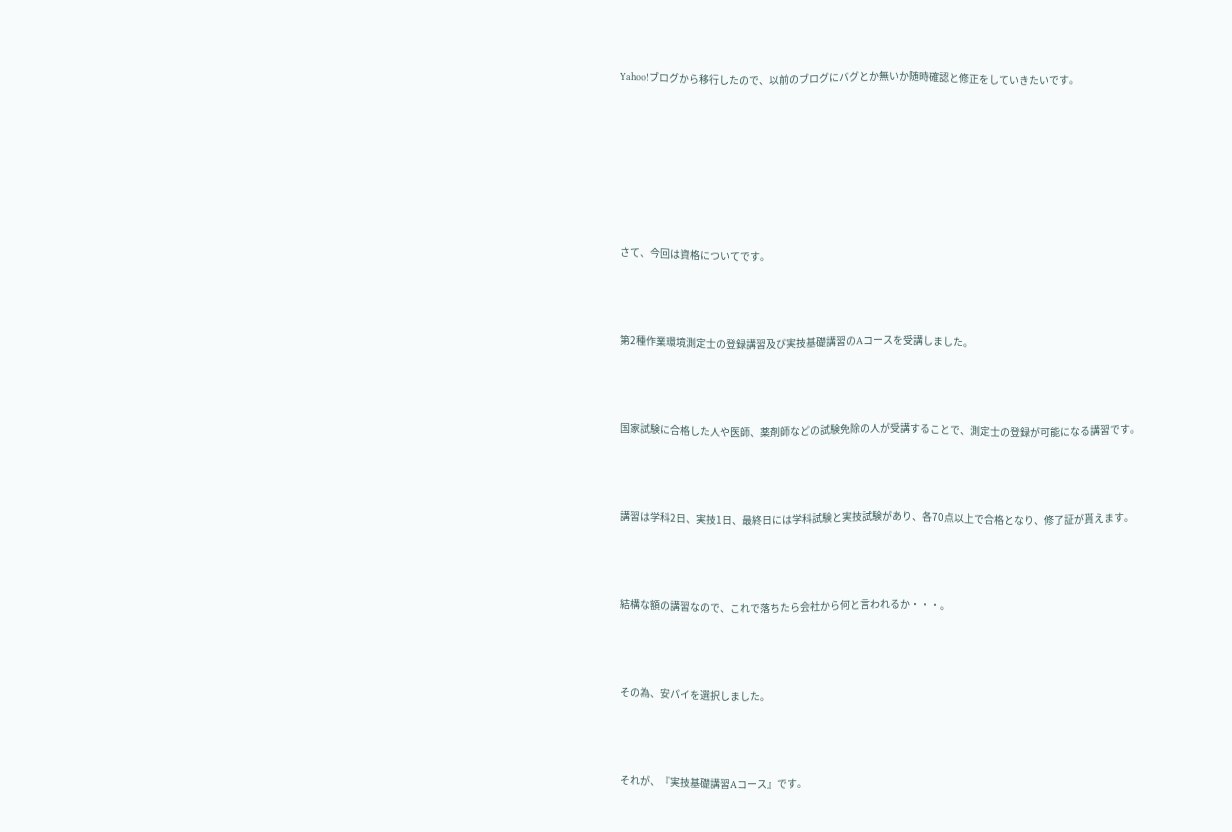Yahoo!ブログから移行したので、以前のブログにバグとか無いか随時確認と修正をしていきたいです。







さて、今回は資格についてです。



第2種作業環境測定士の登録講習及び実技基礎講習のAコースを受講しました。



国家試験に合格した人や医師、薬剤師などの試験免除の人が受講することで、測定士の登録が可能になる講習です。



講習は学科2日、実技1日、最終日には学科試験と実技試験があり、各70点以上で合格となり、修了証が貰えます。



結構な額の講習なので、これで落ちたら会社から何と言われるか・・・。



その為、安パイを選択しました。



それが、『実技基礎講習Aコース』です。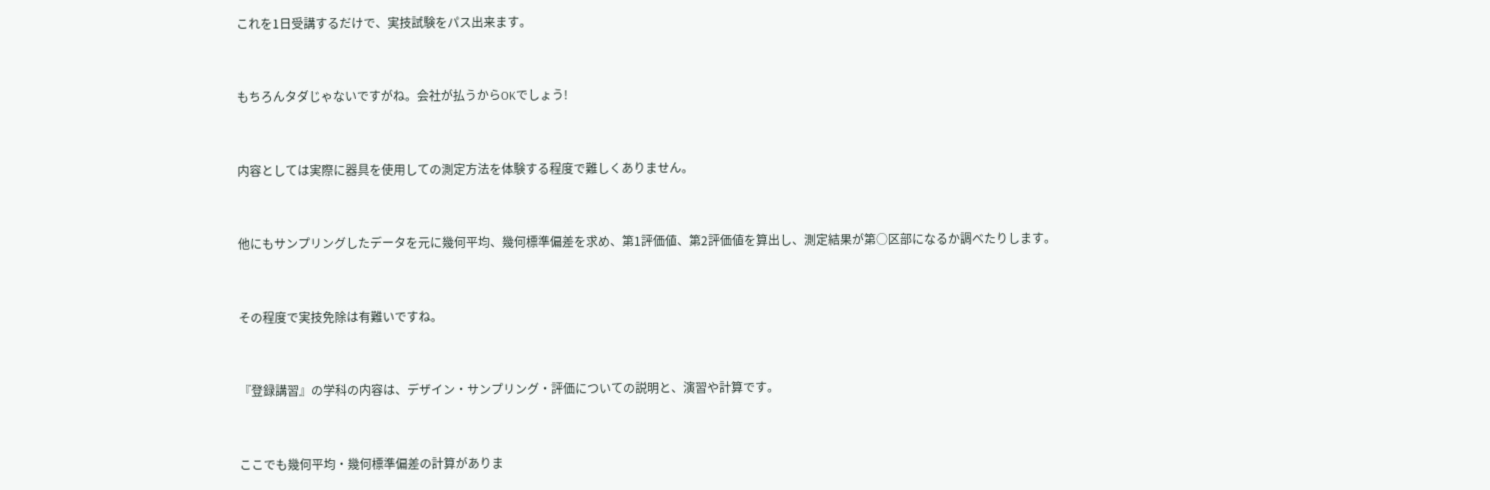これを1日受講するだけで、実技試験をパス出来ます。



もちろんタダじゃないですがね。会社が払うからOKでしょう!



内容としては実際に器具を使用しての測定方法を体験する程度で難しくありません。



他にもサンプリングしたデータを元に幾何平均、幾何標準偏差を求め、第1評価値、第2評価値を算出し、測定結果が第○区部になるか調べたりします。



その程度で実技免除は有難いですね。



『登録講習』の学科の内容は、デザイン・サンプリング・評価についての説明と、演習や計算です。



ここでも幾何平均・幾何標準偏差の計算がありま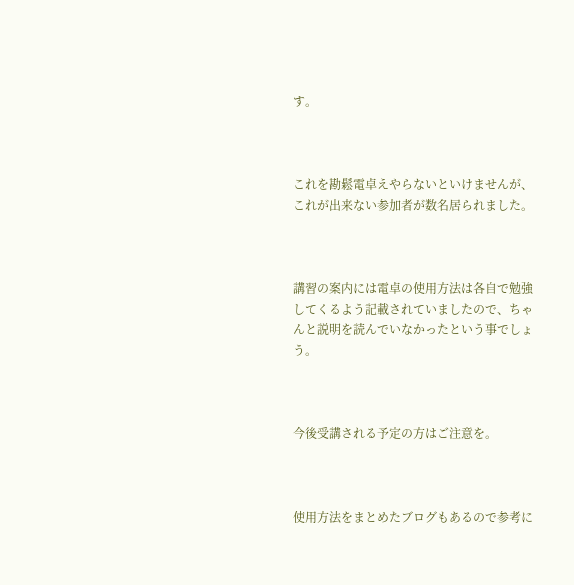す。



これを勘鬆電卓えやらないといけませんが、これが出来ない参加者が数名居られました。



講習の案内には電卓の使用方法は各自で勉強してくるよう記載されていましたので、ちゃんと説明を読んでいなかったという事でしょう。



今後受講される予定の方はご注意を。



使用方法をまとめたブログもあるので参考に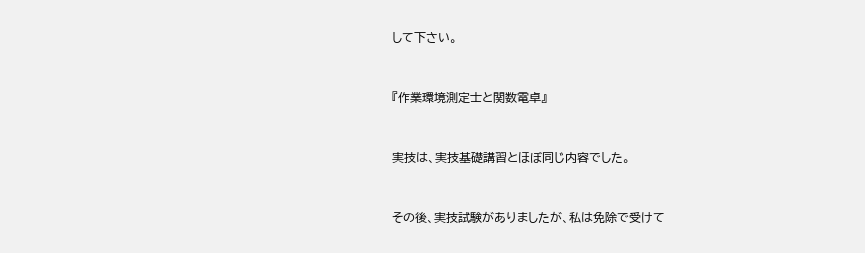して下さい。



『作業環境測定士と関数電卓』



実技は、実技基礎講習とほぼ同じ内容でした。



その後、実技試験がありましたが、私は免除で受けて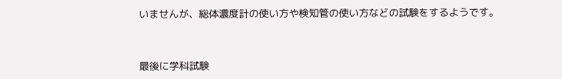いませんが、総体濃度計の使い方や検知管の使い方などの試験をするようです。



最後に学科試験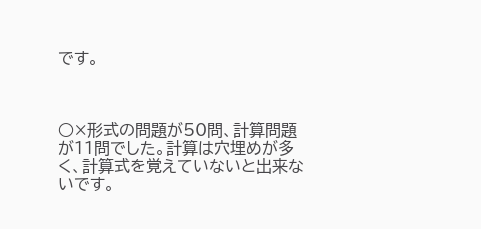です。



○×形式の問題が50問、計算問題が11問でした。計算は穴埋めが多く、計算式を覚えていないと出来ないです。